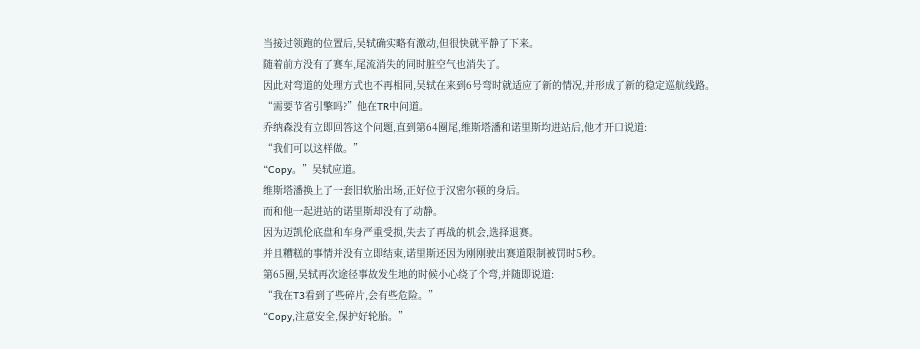当接过领跑的位置后,吴轼确实略有激动,但很快就平静了下来。
随着前方没有了赛车,尾流消失的同时脏空气也消失了。
因此对弯道的处理方式也不再相同,吴轼在来到6号弯时就适应了新的情况,并形成了新的稳定巡航线路。
“需要节省引擎吗?”他在TR中问道。
乔纳森没有立即回答这个问题,直到第64圈尾,维斯塔潘和诺里斯均进站后,他才开口说道:
“我们可以这样做。”
“Copy。”吴轼应道。
维斯塔潘换上了一套旧软胎出场,正好位于汉密尔顿的身后。
而和他一起进站的诺里斯却没有了动静。
因为迈凯伦底盘和车身严重受损,失去了再战的机会,选择退赛。
并且糟糕的事情并没有立即结束,诺里斯还因为刚刚驶出赛道限制被罚时5秒。
第65圈,吴轼再次途径事故发生地的时候小心绕了个弯,并随即说道:
“我在T3看到了些碎片,会有些危险。”
“Copy,注意安全,保护好轮胎。”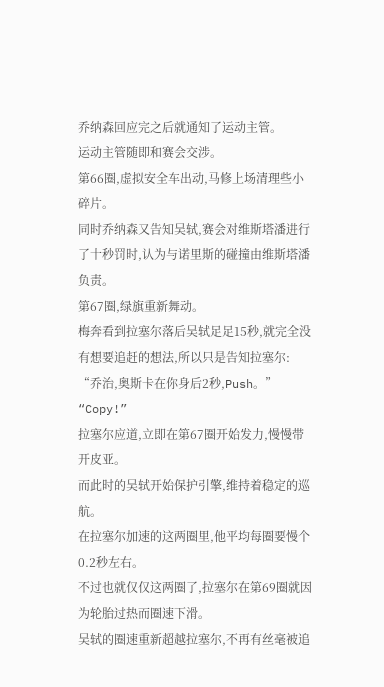乔纳森回应完之后就通知了运动主管。
运动主管随即和赛会交涉。
第66圈,虚拟安全车出动,马修上场清理些小碎片。
同时乔纳森又告知吴轼,赛会对维斯塔潘进行了十秒罚时,认为与诺里斯的碰撞由维斯塔潘负责。
第67圈,绿旗重新舞动。
梅奔看到拉塞尔落后吴轼足足15秒,就完全没有想要追赶的想法,所以只是告知拉塞尔:
“乔治,奥斯卡在你身后2秒,Push。”
“Copy!”
拉塞尔应道,立即在第67圈开始发力,慢慢带开皮亚。
而此时的吴轼开始保护引擎,维持着稳定的巡航。
在拉塞尔加速的这两圈里,他平均每圈要慢个0.2秒左右。
不过也就仅仅这两圈了,拉塞尔在第69圈就因为轮胎过热而圈速下滑。
吴轼的圈速重新超越拉塞尔,不再有丝毫被追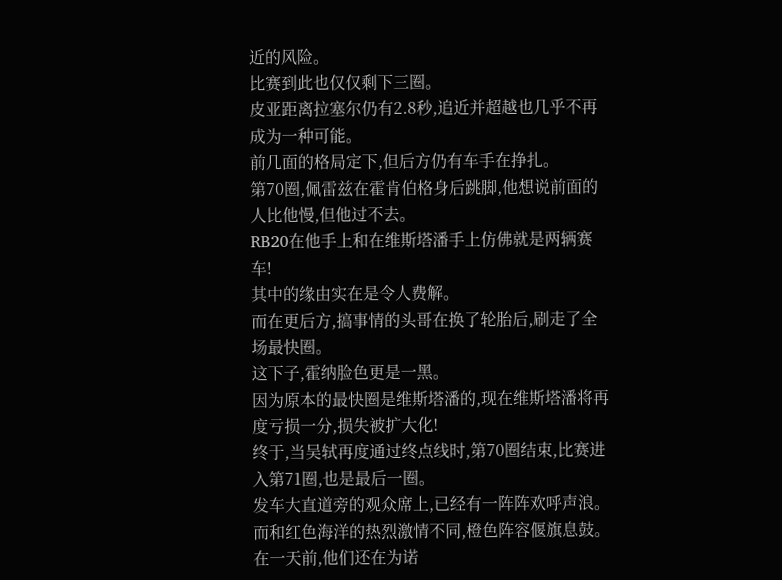近的风险。
比赛到此也仅仅剩下三圈。
皮亚距离拉塞尔仍有2.8秒,追近并超越也几乎不再成为一种可能。
前几面的格局定下,但后方仍有车手在挣扎。
第70圈,佩雷兹在霍肯伯格身后跳脚,他想说前面的人比他慢,但他过不去。
RB20在他手上和在维斯塔潘手上仿佛就是两辆赛车!
其中的缘由实在是令人费解。
而在更后方,搞事情的头哥在换了轮胎后,刷走了全场最快圈。
这下子,霍纳脸色更是一黑。
因为原本的最快圈是维斯塔潘的,现在维斯塔潘将再度亏损一分,损失被扩大化!
终于,当吴轼再度通过终点线时,第70圈结束,比赛进入第71圈,也是最后一圈。
发车大直道旁的观众席上,已经有一阵阵欢呼声浪。
而和红色海洋的热烈激情不同,橙色阵容偃旗息鼓。
在一天前,他们还在为诺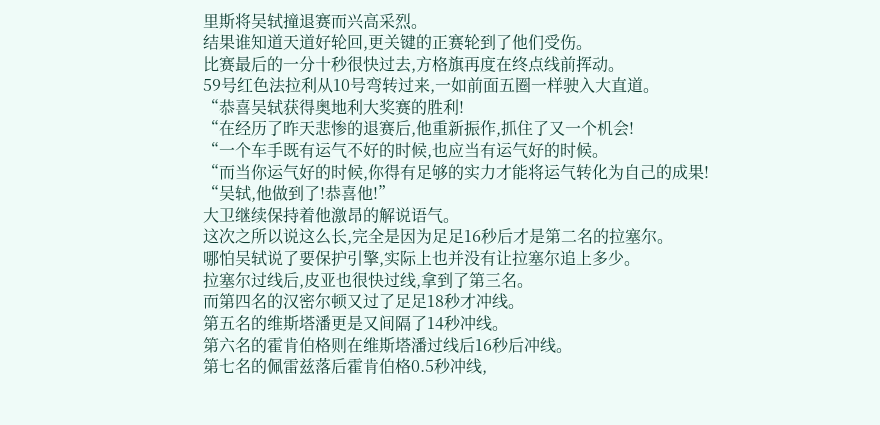里斯将吴轼撞退赛而兴高采烈。
结果谁知道天道好轮回,更关键的正赛轮到了他们受伤。
比赛最后的一分十秒很快过去,方格旗再度在终点线前挥动。
59号红色法拉利从10号弯转过来,一如前面五圈一样驶入大直道。
“恭喜吴轼获得奥地利大奖赛的胜利!
“在经历了昨天悲惨的退赛后,他重新振作,抓住了又一个机会!
“一个车手既有运气不好的时候,也应当有运气好的时候。
“而当你运气好的时候,你得有足够的实力才能将运气转化为自己的成果!
“吴轼,他做到了!恭喜他!”
大卫继续保持着他激昂的解说语气。
这次之所以说这么长,完全是因为足足16秒后才是第二名的拉塞尔。
哪怕吴轼说了要保护引擎,实际上也并没有让拉塞尔追上多少。
拉塞尔过线后,皮亚也很快过线,拿到了第三名。
而第四名的汉密尔顿又过了足足18秒才冲线。
第五名的维斯塔潘更是又间隔了14秒冲线。
第六名的霍肯伯格则在维斯塔潘过线后16秒后冲线。
第七名的佩雷兹落后霍肯伯格0.5秒冲线,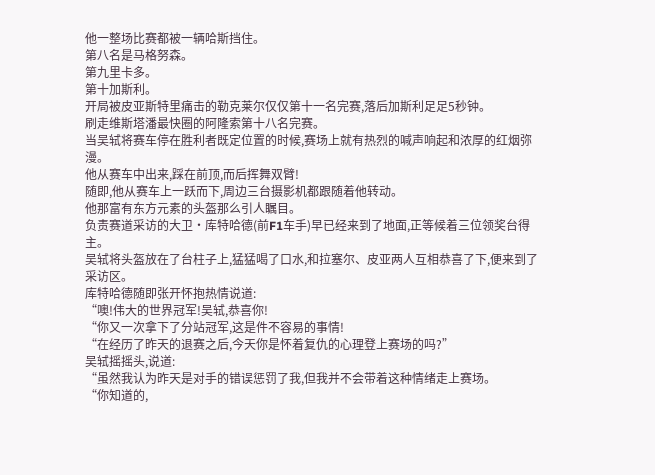他一整场比赛都被一辆哈斯挡住。
第八名是马格努森。
第九里卡多。
第十加斯利。
开局被皮亚斯特里痛击的勒克莱尔仅仅第十一名完赛,落后加斯利足足5秒钟。
刷走维斯塔潘最快圈的阿隆索第十八名完赛。
当吴轼将赛车停在胜利者既定位置的时候,赛场上就有热烈的喊声响起和浓厚的红烟弥漫。
他从赛车中出来,踩在前顶,而后挥舞双臂!
随即,他从赛车上一跃而下,周边三台摄影机都跟随着他转动。
他那富有东方元素的头盔那么引人瞩目。
负责赛道采访的大卫·库特哈德(前F1车手)早已经来到了地面,正等候着三位领奖台得主。
吴轼将头盔放在了台柱子上,猛猛喝了口水,和拉塞尔、皮亚两人互相恭喜了下,便来到了采访区。
库特哈德随即张开怀抱热情说道:
“噢!伟大的世界冠军!吴轼,恭喜你!
“你又一次拿下了分站冠军,这是件不容易的事情!
“在经历了昨天的退赛之后,今天你是怀着复仇的心理登上赛场的吗?”
吴轼摇摇头,说道:
“虽然我认为昨天是对手的错误惩罚了我,但我并不会带着这种情绪走上赛场。
“你知道的,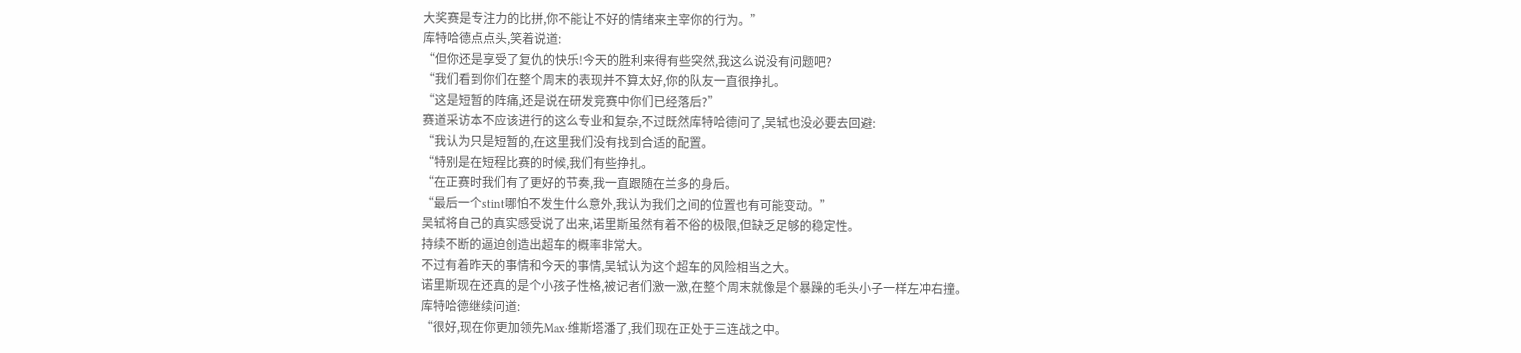大奖赛是专注力的比拼,你不能让不好的情绪来主宰你的行为。”
库特哈德点点头,笑着说道:
“但你还是享受了复仇的快乐!今天的胜利来得有些突然,我这么说没有问题吧?
“我们看到你们在整个周末的表现并不算太好,你的队友一直很挣扎。
“这是短暂的阵痛,还是说在研发竞赛中你们已经落后?”
赛道采访本不应该进行的这么专业和复杂,不过既然库特哈德问了,吴轼也没必要去回避:
“我认为只是短暂的,在这里我们没有找到合适的配置。
“特别是在短程比赛的时候,我们有些挣扎。
“在正赛时我们有了更好的节奏,我一直跟随在兰多的身后。
“最后一个stint哪怕不发生什么意外,我认为我们之间的位置也有可能变动。”
吴轼将自己的真实感受说了出来,诺里斯虽然有着不俗的极限,但缺乏足够的稳定性。
持续不断的逼迫创造出超车的概率非常大。
不过有着昨天的事情和今天的事情,吴轼认为这个超车的风险相当之大。
诺里斯现在还真的是个小孩子性格,被记者们激一激,在整个周末就像是个暴躁的毛头小子一样左冲右撞。
库特哈德继续问道:
“很好,现在你更加领先Max·维斯塔潘了,我们现在正处于三连战之中。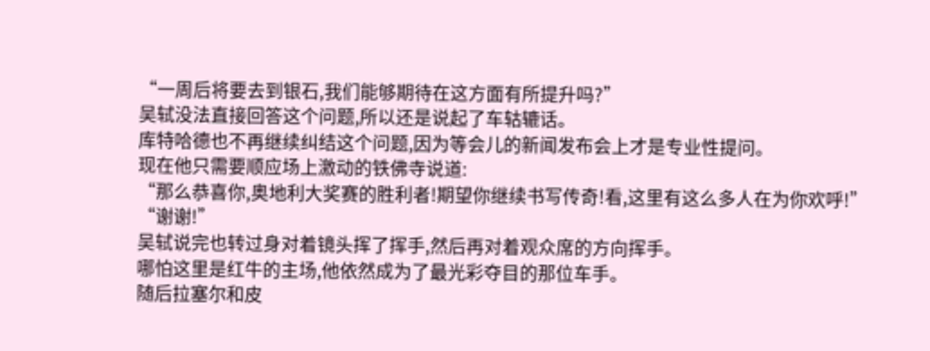“一周后将要去到银石,我们能够期待在这方面有所提升吗?”
吴轼没法直接回答这个问题,所以还是说起了车轱辘话。
库特哈德也不再继续纠结这个问题,因为等会儿的新闻发布会上才是专业性提问。
现在他只需要顺应场上激动的铁佛寺说道:
“那么恭喜你,奥地利大奖赛的胜利者!期望你继续书写传奇!看,这里有这么多人在为你欢呼!”
“谢谢!”
吴轼说完也转过身对着镜头挥了挥手,然后再对着观众席的方向挥手。
哪怕这里是红牛的主场,他依然成为了最光彩夺目的那位车手。
随后拉塞尔和皮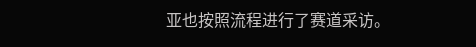亚也按照流程进行了赛道采访。